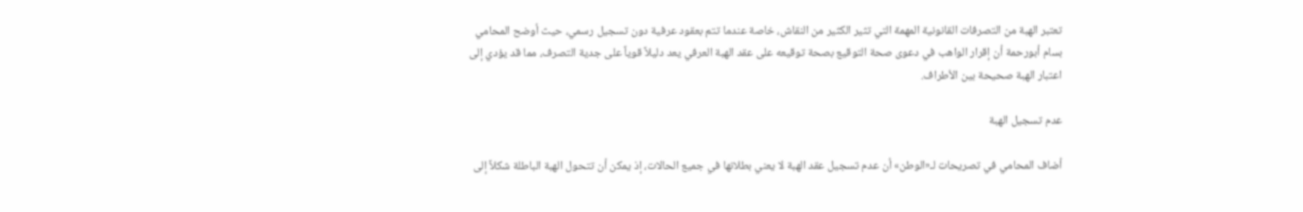تعتبر الهبة من التصرفات القانونية المهمة التي تثير الكثير من النقاش، خاصة عندما تتم بعقود عرفية دون تسجيل رسمي، حيث أوضح المحامي بسام أبورحمة أن إقرار الواهب في دعوى صحة التوقيع بصحة توقيعه على عقد الهبة العرفي يعد دليلاً قوياً على جدية التصرف، مما قد يؤدي إلى اعتبار الهبة صحيحة بين الأطراف.

عدم تسجيل الهبة

أضاف المحامي في تصريحات لـ«الوطن» أن عدم تسجيل عقد الهبة لا يعني بطلانها في جميع الحالات، إذ يمكن أن تتحول الهبة الباطلة شكلاً إلى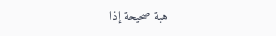هبة صحيحة إذا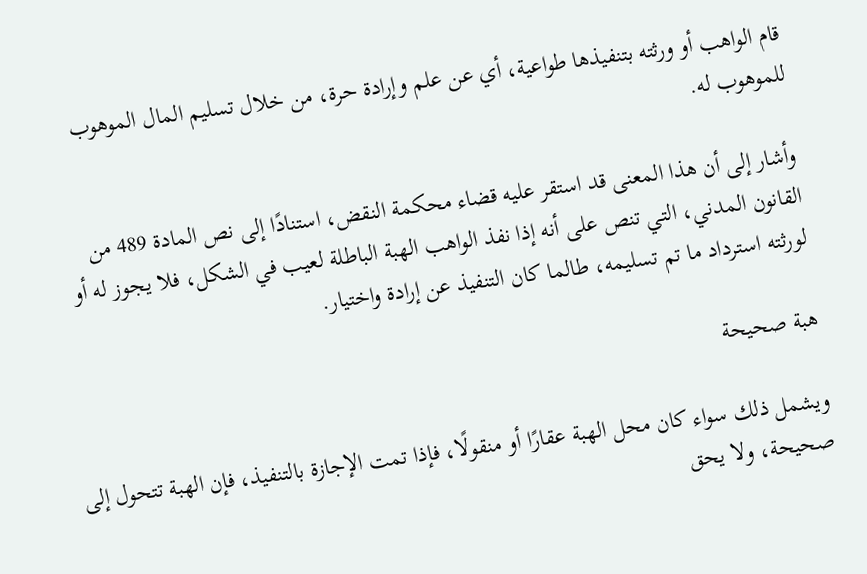قام الواهب أو ورثته بتنفيذها طواعية، أي عن علم وإرادة حرة، من خلال تسليم المال الموهوب للموهوب له.

وأشار إلى أن هذا المعنى قد استقر عليه قضاء محكمة النقض، استنادًا إلى نص المادة 489 من القانون المدني، التي تنص على أنه إذا نفذ الواهب الهبة الباطلة لعيب في الشكل، فلا يجوز له أو لورثته استرداد ما تم تسليمه، طالما كان التنفيذ عن إرادة واختيار.

هبة صحيحة

ويشمل ذلك سواء كان محل الهبة عقارًا أو منقولًا، فإذا تمت الإجازة بالتنفيذ، فإن الهبة تتحول إلى صحيحة، ولا يحق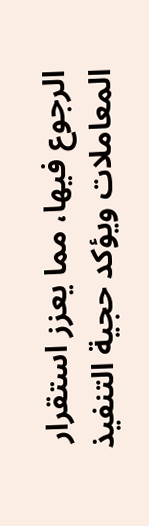الرجوع فيها، مما يعزز استقرار المعاملات ويؤكد حجية التنفيذ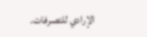الإرادي للتصرفات.